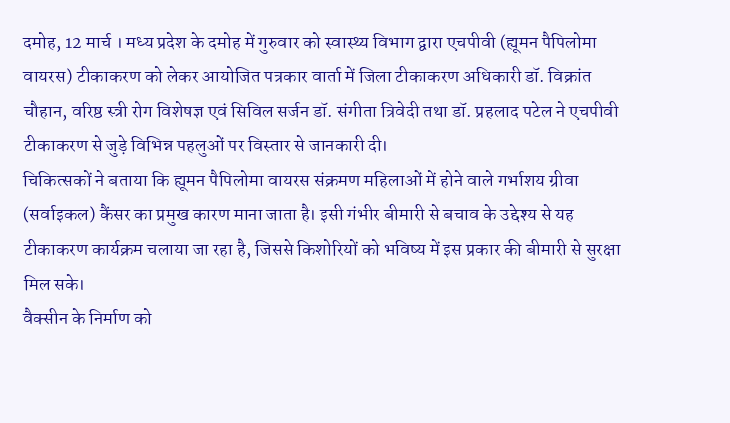दमोह, 12 मार्च । मध्य प्रदेश के दमोह में गुरुवार को स्वास्थ्य विभाग द्वारा एचपीवी (ह्यूमन पैपिलोमा वायरस) टीकाकरण को लेकर आयोजित पत्रकार वार्ता में जिला टीकाकरण अधिकारी डॉ. विक्रांत चौहान, वरिष्ठ स्त्री रोग विशेषज्ञ एवं सिविल सर्जन डॉ. संगीता त्रिवेदी तथा डॉ. प्रहलाद पटेल ने एचपीवी टीकाकरण से जुड़े विभिन्न पहलुओं पर विस्तार से जानकारी दी।
चिकित्सकों ने बताया कि ह्यूमन पैपिलोमा वायरस संक्रमण महिलाओं में होने वाले गर्भाशय ग्रीवा (सर्वाइकल) कैंसर का प्रमुख कारण माना जाता है। इसी गंभीर बीमारी से बचाव के उद्देश्य से यह टीकाकरण कार्यक्रम चलाया जा रहा है, जिससे किशोरियों को भविष्य में इस प्रकार की बीमारी से सुरक्षा मिल सके।
वैक्सीन के निर्माण को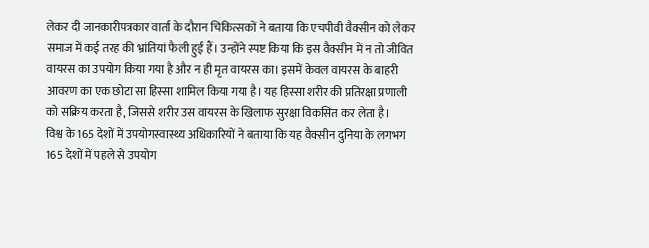लेकर दी जानकारीपत्रकार वार्ता के दौरान चिकित्सकों ने बताया कि एचपीवी वैक्सीन को लेकर समाज में कई तरह की भ्रांतियां फैली हुई हैं। उन्होंने स्पष्ट किया कि इस वैक्सीन में न तो जीवित वायरस का उपयोग किया गया है और न ही मृत वायरस का। इसमें केवल वायरस के बाहरी आवरण का एक छोटा सा हिस्सा शामिल किया गया है। यह हिस्सा शरीर की प्रतिरक्षा प्रणाली को सक्रिय करता है, जिससे शरीर उस वायरस के खिलाफ सुरक्षा विकसित कर लेता है।
विश्व के 165 देशों में उपयोगस्वास्थ्य अधिकारियों ने बताया कि यह वैक्सीन दुनिया के लगभग 165 देशों में पहले से उपयोग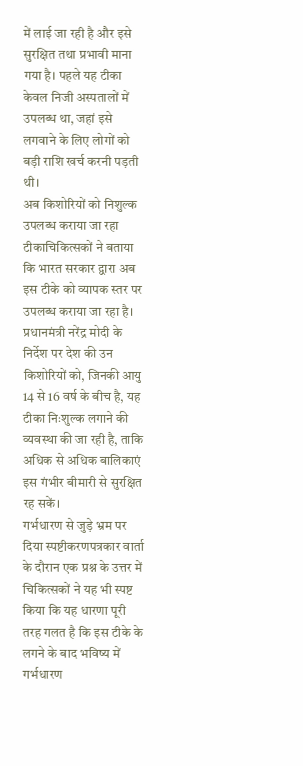में लाई जा रही है और इसे सुरक्षित तथा प्रभावी माना गया है। पहले यह टीका केवल निजी अस्पतालों में उपलब्ध था, जहां इसे लगवाने के लिए लोगों को बड़ी राशि खर्च करनी पड़ती थी।
अब किशोरियों को निशुल्क उपलब्ध कराया जा रहा टीकाचिकित्सकों ने बताया कि भारत सरकार द्वारा अब इस टीके को व्यापक स्तर पर उपलब्ध कराया जा रहा है। प्रधानमंत्री नरेंद्र मोदी के निर्देश पर देश की उन किशोरियों को, जिनकी आयु 14 से 16 वर्ष के बीच है, यह टीका निःशुल्क लगाने की व्यवस्था की जा रही है, ताकि अधिक से अधिक बालिकाएं इस गंभीर बीमारी से सुरक्षित रह सकें।
गर्भधारण से जुड़े भ्रम पर दिया स्पष्टीकरणपत्रकार वार्ता के दौरान एक प्रश्न के उत्तर में चिकित्सकों ने यह भी स्पष्ट किया कि यह धारणा पूरी तरह गलत है कि इस टीके के लगने के बाद भविष्य में गर्भधारण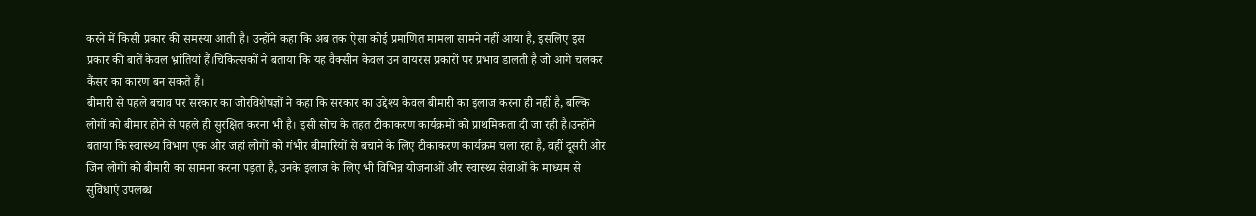करने में किसी प्रकार की समस्या आती है। उन्होंने कहा कि अब तक ऐसा कोई प्रमाणित मामला सामने नहीं आया है, इसलिए इस प्रकार की बातें केवल भ्रांतियां हैं।चिकित्सकों ने बताया कि यह वैक्सीन केवल उन वायरस प्रकारों पर प्रभाव डालती है जो आगे चलकर कैंसर का कारण बन सकते हैं।
बीमारी से पहले बचाव पर सरकार का जोरविशेषज्ञों ने कहा कि सरकार का उद्देश्य केवल बीमारी का इलाज करना ही नहीं है, बल्कि लोगों को बीमार होने से पहले ही सुरक्षित करना भी है। इसी सोच के तहत टीकाकरण कार्यक्रमों को प्राथमिकता दी जा रही है।उन्होंने बताया कि स्वास्थ्य विभाग एक ओर जहां लोगों को गंभीर बीमारियों से बचाने के लिए टीकाकरण कार्यक्रम चला रहा है, वहीं दूसरी ओर जिन लोगों को बीमारी का सामना करना पड़ता है, उनके इलाज के लिए भी विभिन्न योजनाओं और स्वास्थ्य सेवाओं के माध्यम से सुविधाएं उपलब्ध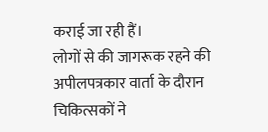कराई जा रही हैं।
लोगों से की जागरूक रहने की अपीलपत्रकार वार्ता के दौरान चिकित्सकों ने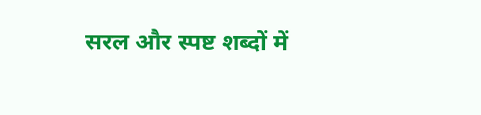सरल और स्पष्ट शब्दों में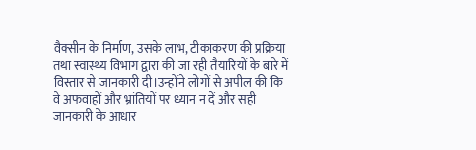वैक्सीन के निर्माण, उसके लाभ, टीकाकरण की प्रक्रिया तथा स्वास्थ्य विभाग द्वारा की जा रही तैयारियों के बारे में विस्तार से जानकारी दी।उन्होंने लोगों से अपील की कि वे अफवाहों और भ्रांतियों पर ध्यान न दें और सही जानकारी के आधार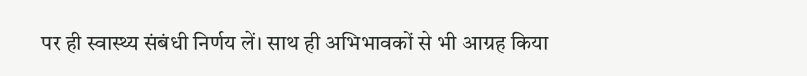पर ही स्वास्थ्य संबंधी निर्णय लें। साथ ही अभिभावकों से भी आग्रह किया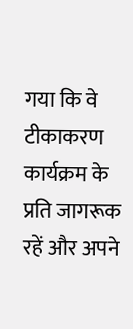गया कि वे टीकाकरण कार्यक्रम के प्रति जागरूक रहें और अपने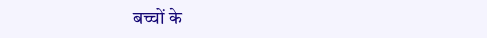बच्चों के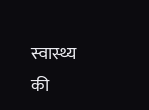स्वास्थ्य की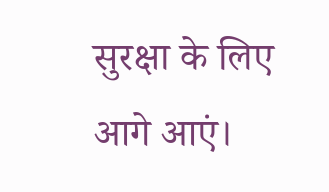सुरक्षा के लिए आगे आएं।